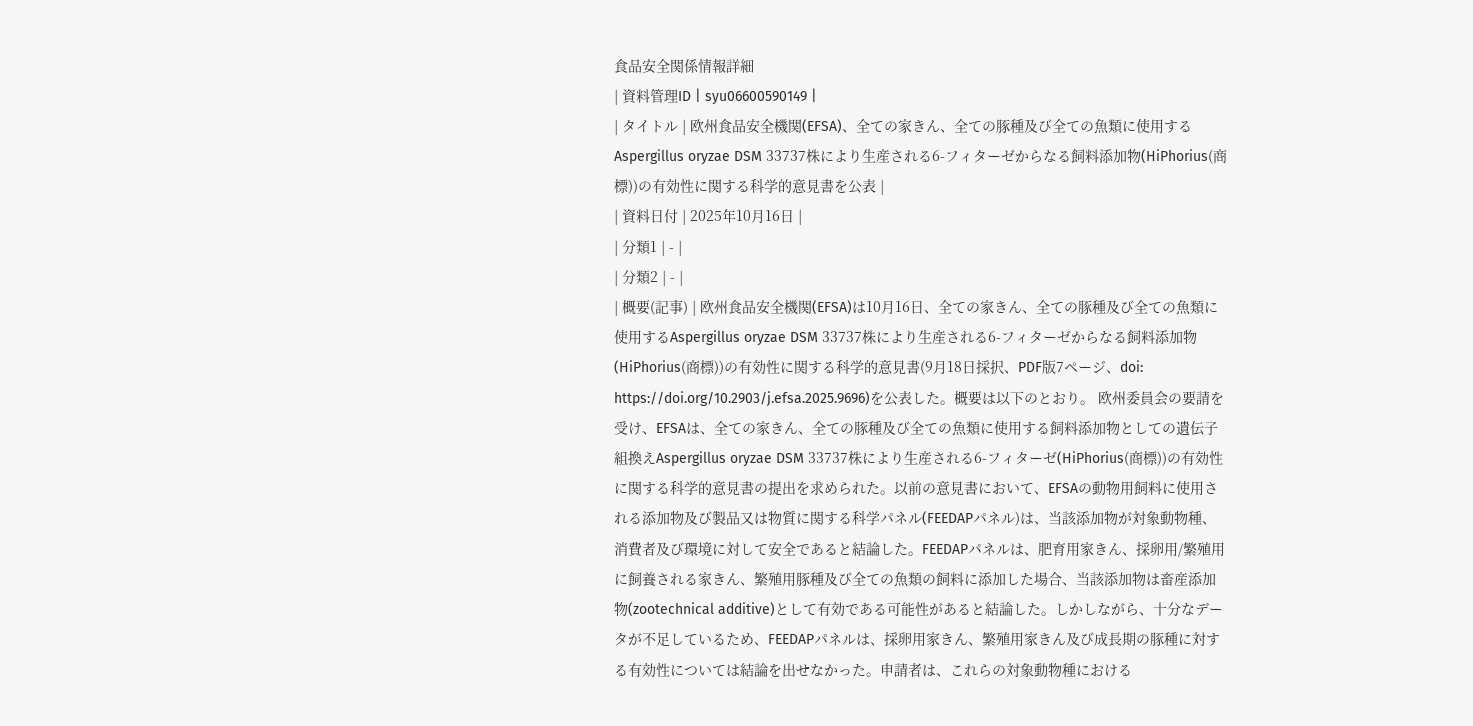食品安全関係情報詳細
| 資料管理ID | syu06600590149 |
| タイトル | 欧州食品安全機関(EFSA)、全ての家きん、全ての豚種及び全ての魚類に使用するAspergillus oryzae DSM 33737株により生産される6-フィターゼからなる飼料添加物(HiPhorius(商標))の有効性に関する科学的意見書を公表 |
| 資料日付 | 2025年10月16日 |
| 分類1 | - |
| 分類2 | - |
| 概要(記事) | 欧州食品安全機関(EFSA)は10月16日、全ての家きん、全ての豚種及び全ての魚類に使用するAspergillus oryzae DSM 33737株により生産される6-フィターゼからなる飼料添加物(HiPhorius(商標))の有効性に関する科学的意見書(9月18日採択、PDF版7ページ、doi: https://doi.org/10.2903/j.efsa.2025.9696)を公表した。概要は以下のとおり。 欧州委員会の要請を受け、EFSAは、全ての家きん、全ての豚種及び全ての魚類に使用する飼料添加物としての遺伝子組換えAspergillus oryzae DSM 33737株により生産される6-フィターゼ(HiPhorius(商標))の有効性に関する科学的意見書の提出を求められた。以前の意見書において、EFSAの動物用飼料に使用される添加物及び製品又は物質に関する科学パネル(FEEDAPパネル)は、当該添加物が対象動物種、消費者及び環境に対して安全であると結論した。FEEDAPパネルは、肥育用家きん、採卵用/繁殖用に飼養される家きん、繁殖用豚種及び全ての魚類の飼料に添加した場合、当該添加物は畜産添加物(zootechnical additive)として有効である可能性があると結論した。しかしながら、十分なデータが不足しているため、FEEDAPパネルは、採卵用家きん、繁殖用家きん及び成長期の豚種に対する有効性については結論を出せなかった。申請者は、これらの対象動物種における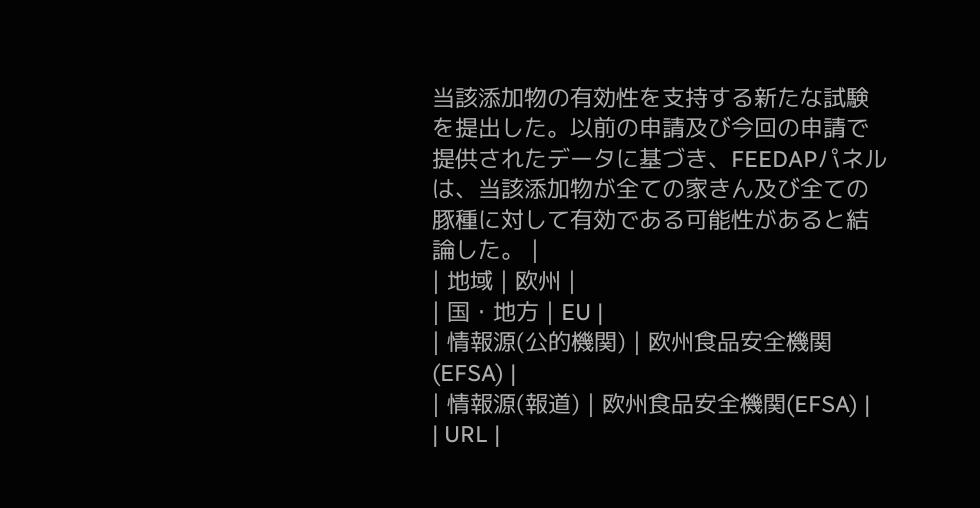当該添加物の有効性を支持する新たな試験を提出した。以前の申請及び今回の申請で提供されたデータに基づき、FEEDAPパネルは、当該添加物が全ての家きん及び全ての豚種に対して有効である可能性があると結論した。 |
| 地域 | 欧州 |
| 国・地方 | EU |
| 情報源(公的機関) | 欧州食品安全機関(EFSA) |
| 情報源(報道) | 欧州食品安全機関(EFSA) |
| URL |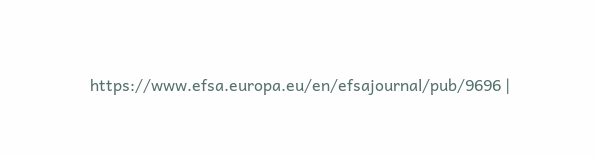https://www.efsa.europa.eu/en/efsajournal/pub/9696 |